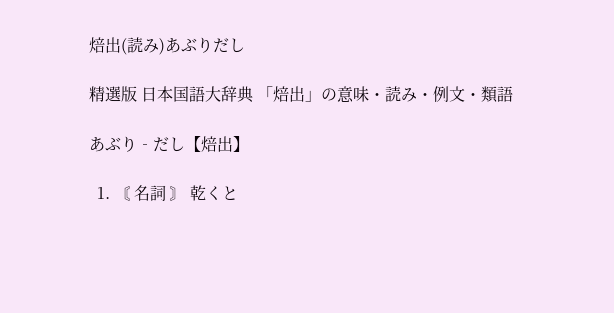焙出(読み)あぶりだし

精選版 日本国語大辞典 「焙出」の意味・読み・例文・類語

あぶり‐だし【焙出】

  1. 〘 名詞 〙 乾くと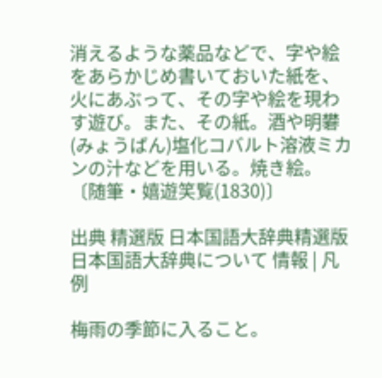消えるような薬品などで、字や絵をあらかじめ書いておいた紙を、火にあぶって、その字や絵を現わす遊び。また、その紙。酒や明礬(みょうばん)塩化コバルト溶液ミカンの汁などを用いる。焼き絵。〔随筆・嬉遊笑覧(1830)〕

出典 精選版 日本国語大辞典精選版 日本国語大辞典について 情報 | 凡例

梅雨の季節に入ること。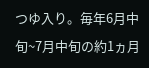つゆ入り。毎年6月中旬~7月中旬の約1ヵ月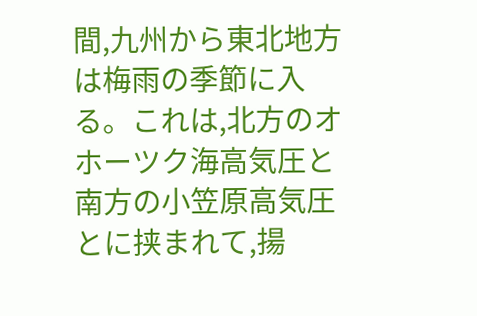間,九州から東北地方は梅雨の季節に入る。これは,北方のオホーツク海高気圧と南方の小笠原高気圧とに挟まれて,揚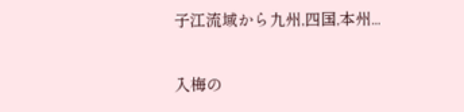子江流域から九州,四国,本州...

入梅の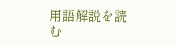用語解説を読む